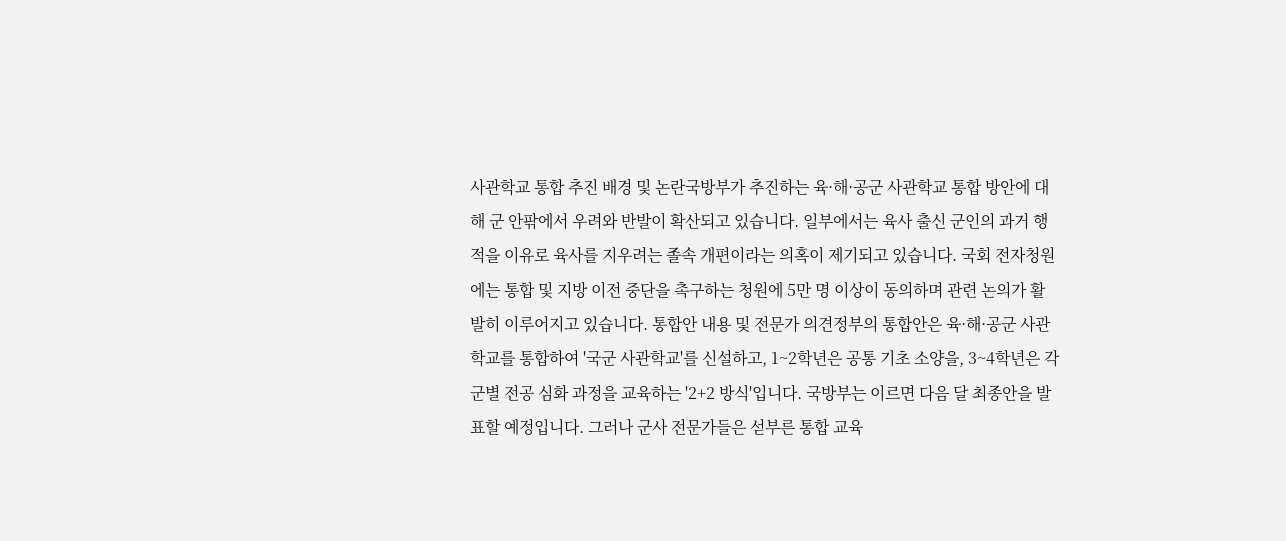사관학교 통합 추진 배경 및 논란국방부가 추진하는 육·해·공군 사관학교 통합 방안에 대해 군 안팎에서 우려와 반발이 확산되고 있습니다. 일부에서는 육사 출신 군인의 과거 행적을 이유로 육사를 지우려는 졸속 개편이라는 의혹이 제기되고 있습니다. 국회 전자청원에는 통합 및 지방 이전 중단을 촉구하는 청원에 5만 명 이상이 동의하며 관련 논의가 활발히 이루어지고 있습니다. 통합안 내용 및 전문가 의견정부의 통합안은 육·해·공군 사관학교를 통합하여 '국군 사관학교'를 신설하고, 1~2학년은 공통 기초 소양을, 3~4학년은 각 군별 전공 심화 과정을 교육하는 '2+2 방식'입니다. 국방부는 이르면 다음 달 최종안을 발표할 예정입니다. 그러나 군사 전문가들은 섣부른 통합 교육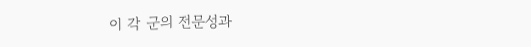이 각 군의 전문성과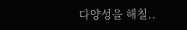다양성을 해칠..